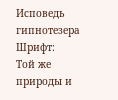Исповедь гипнотезера
Шрифт:
Той же природы и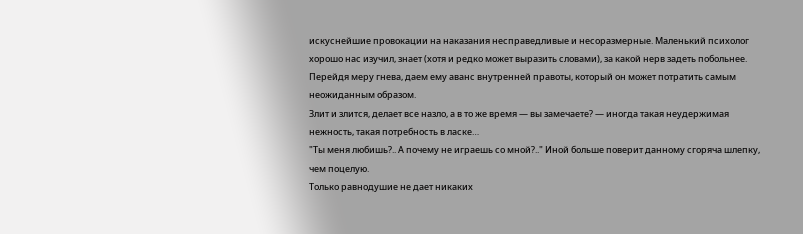искуснейшие провокации на наказания несправедливые и несоразмерные. Маленький психолог хорошо нас изучил, знает (хотя и редко может выразить словами), за какой нерв задеть побольнее. Перейдя меру гнева, даем ему аванс внутренней правоты, который он может потратить самым неожиданным образом.
Злит и злится, делает все назло, а в то же время — вы замечаете? — иногда такая неудержимая нежность, такая потребность в ласке…
"Ты меня любишь?.. А почему не играешь со мной?.." Иной больше поверит данному сгоряча шлепку, чем поцелую.
Только равнодушие не дает никаких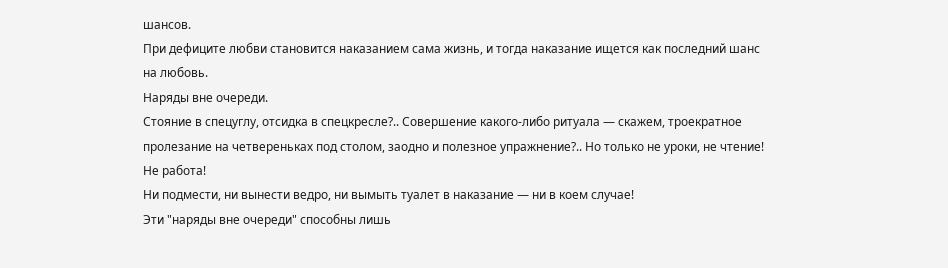шансов.
При дефиците любви становится наказанием сама жизнь, и тогда наказание ищется как последний шанс на любовь.
Наряды вне очереди.
Стояние в спецуглу, отсидка в спецкресле?.. Совершение какого-либо ритуала — скажем, троекратное пролезание на четвереньках под столом, заодно и полезное упражнение?.. Но только не уроки, не чтение! Не работа!
Ни подмести, ни вынести ведро, ни вымыть туалет в наказание — ни в коем случае!
Эти "наряды вне очереди" способны лишь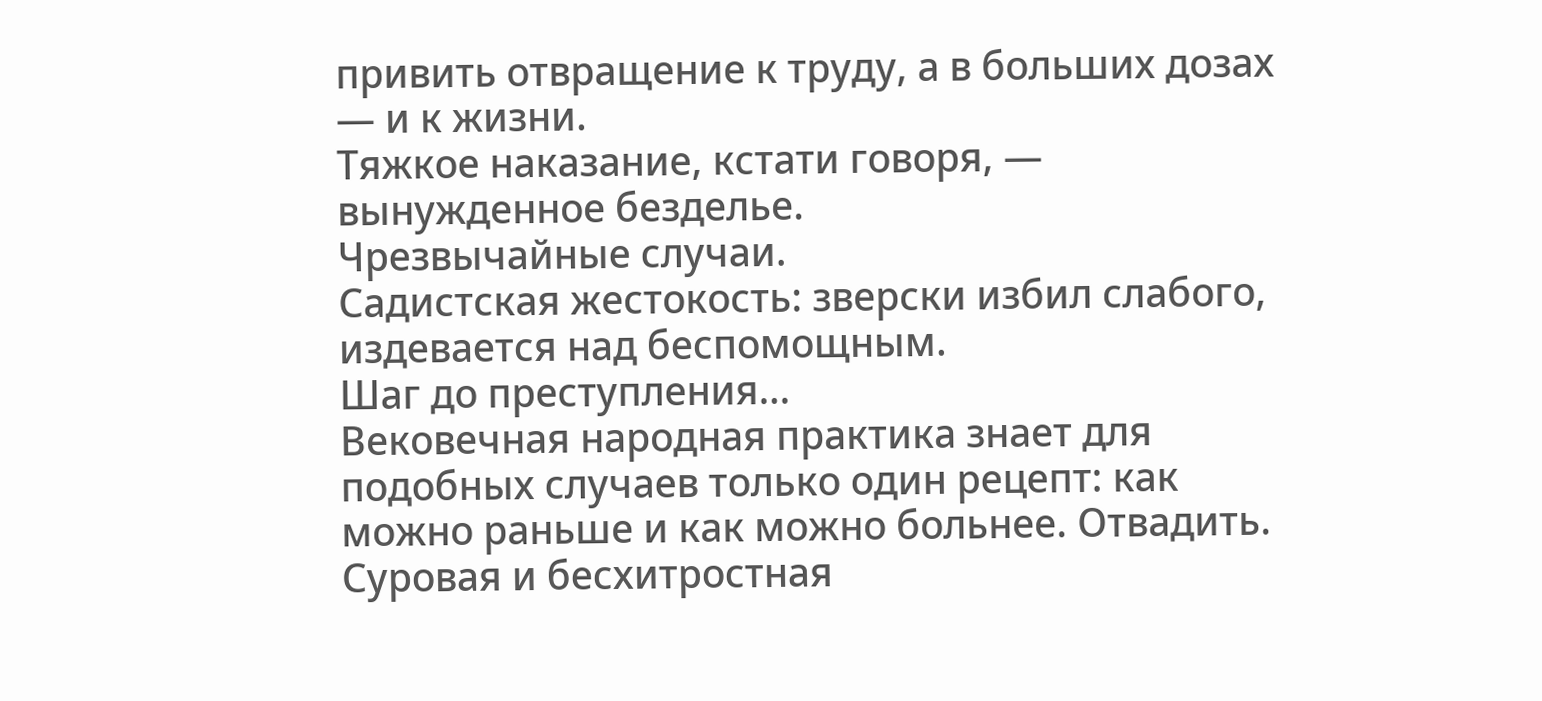привить отвращение к труду, а в больших дозах — и к жизни.
Тяжкое наказание, кстати говоря, — вынужденное безделье.
Чрезвычайные случаи.
Садистская жестокость: зверски избил слабого, издевается над беспомощным.
Шаг до преступления…
Вековечная народная практика знает для подобных случаев только один рецепт: как можно раньше и как можно больнее. Отвадить. Суровая и бесхитростная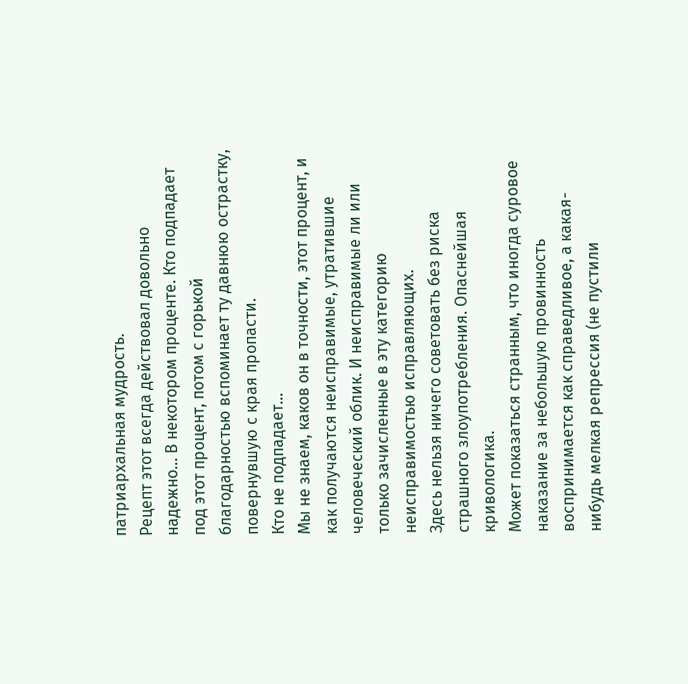патриархальная мудрость.
Рецепт этот всегда действовал довольно надежно… В некотором проценте. Кто подпадает под этот процент, потом с горькой благодарностью вспоминает ту давнюю острастку, повернувшую с края пропасти.
Кто не подпадает…
Мы не знаем, каков он в точности, этот процент, и как получаются неисправимые, утратившие человеческий облик. И неисправимые ли или только зачисленные в эту категорию неисправимостью исправляющих.
Здесь нельзя ничего советовать без риска страшного злоупотребления. Опаснейшая кривологика.
Может показаться странным, что иногда суровое наказание за небольшую провинность воспринимается как справедливое, а какая-нибудь мелкая репрессия (не пустили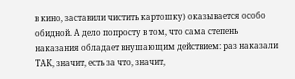в кино, заставили чистить картошку) оказывается особо обидной. А дело попросту в том, что сама степень наказания обладает внушающим действием: раз наказали ТАК, значит, есть за что, значит,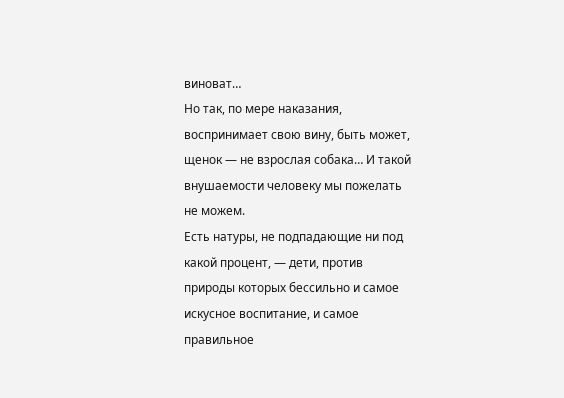виноват…
Но так, по мере наказания, воспринимает свою вину, быть может, щенок — не взрослая собака… И такой внушаемости человеку мы пожелать не можем.
Есть натуры, не подпадающие ни под какой процент, — дети, против природы которых бессильно и самое искусное воспитание, и самое правильное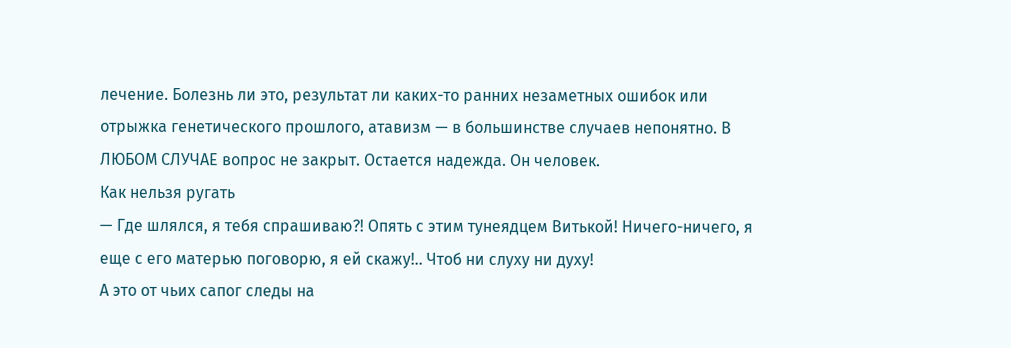лечение. Болезнь ли это, результат ли каких-то ранних незаметных ошибок или отрыжка генетического прошлого, атавизм — в большинстве случаев непонятно. В ЛЮБОМ СЛУЧАЕ вопрос не закрыт. Остается надежда. Он человек.
Как нельзя ругать
— Где шлялся, я тебя спрашиваю?! Опять с этим тунеядцем Витькой! Ничего-ничего, я еще с его матерью поговорю, я ей скажу!.. Чтоб ни слуху ни духу!
А это от чьих сапог следы на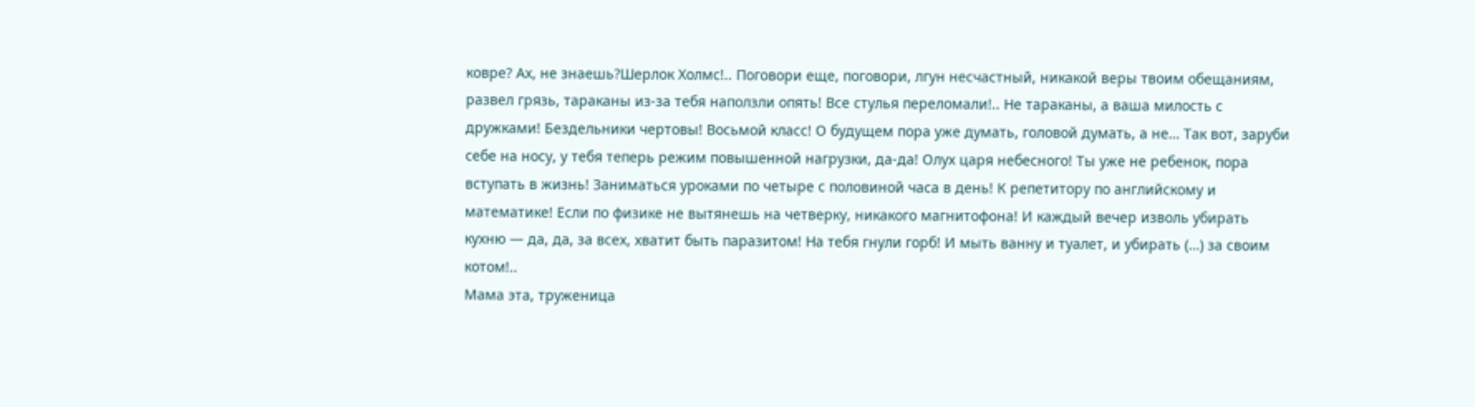ковре? Ах, не знаешь?Шерлок Холмс!.. Поговори еще, поговори, лгун несчастный, никакой веры твоим обещаниям, развел грязь, тараканы из-за тебя наползли опять! Все стулья переломали!.. Не тараканы, а ваша милость с дружками! Бездельники чертовы! Восьмой класс! О будущем пора уже думать, головой думать, а не… Так вот, заруби себе на носу, у тебя теперь режим повышенной нагрузки, да-да! Олух царя небесного! Ты уже не ребенок, пора вступать в жизнь! Заниматься уроками по четыре с половиной часа в день! К репетитору по английскому и математике! Если по физике не вытянешь на четверку, никакого магнитофона! И каждый вечер изволь убирать кухню — да, да, за всех, хватит быть паразитом! На тебя гнули горб! И мыть ванну и туалет, и убирать (…) за своим котом!..
Мама эта, труженица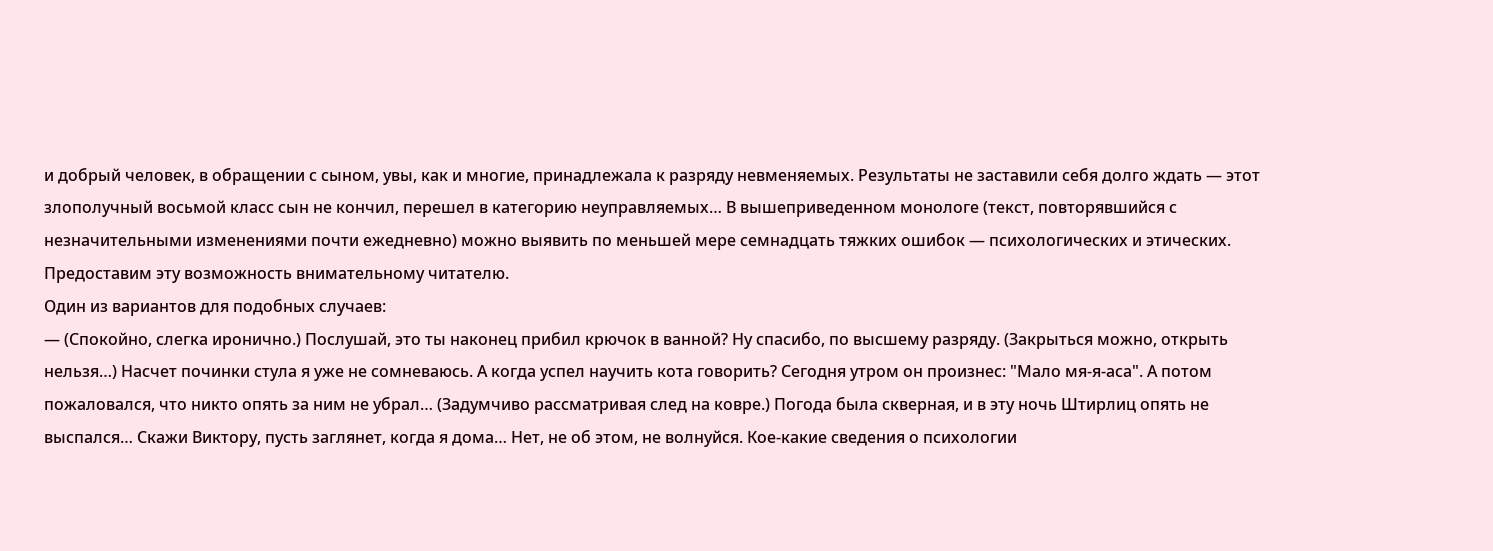и добрый человек, в обращении с сыном, увы, как и многие, принадлежала к разряду невменяемых. Результаты не заставили себя долго ждать — этот злополучный восьмой класс сын не кончил, перешел в категорию неуправляемых… В вышеприведенном монологе (текст, повторявшийся с незначительными изменениями почти ежедневно) можно выявить по меньшей мере семнадцать тяжких ошибок — психологических и этических. Предоставим эту возможность внимательному читателю.
Один из вариантов для подобных случаев:
— (Спокойно, слегка иронично.) Послушай, это ты наконец прибил крючок в ванной? Ну спасибо, по высшему разряду. (Закрыться можно, открыть нельзя…) Насчет починки стула я уже не сомневаюсь. А когда успел научить кота говорить? Сегодня утром он произнес: "Мало мя-я-аса". А потом пожаловался, что никто опять за ним не убрал… (Задумчиво рассматривая след на ковре.) Погода была скверная, и в эту ночь Штирлиц опять не выспался… Скажи Виктору, пусть заглянет, когда я дома… Нет, не об этом, не волнуйся. Кое-какие сведения о психологии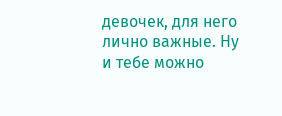девочек, для него лично важные. Ну и тебе можно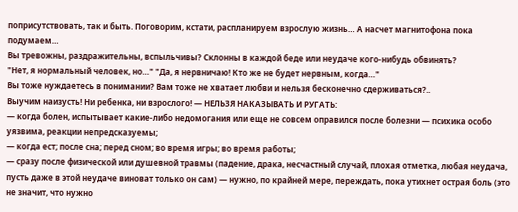поприсутствовать, так и быть. Поговорим, кстати, распланируем взрослую жизнь… А насчет магнитофона пока подумаем…
Вы тревожны, раздражительны, вспыльчивы? Склонны в каждой беде или неудаче кого-нибудь обвинять?
"Нет, я нормальный человек, но…" "Да, я нервничаю! Кто же не будет нервным, когда…"
Вы тоже нуждаетесь в понимании? Вам тоже не хватает любви и нельзя бесконечно сдерживаться?..
Выучим наизусть! Ни ребенка, ни взрослого! — НЕЛЬЗЯ НАКАЗЫВАТЬ И РУГАТЬ:
— когда болен, испытывает какие-либо недомогания или еще не совсем оправился после болезни — психика особо уязвима, реакции непредсказуемы;
— когда ест; после сна; перед сном; во время игры; во время работы;
— сразу после физической или душевной травмы (падение, драка, несчастный случай, плохая отметка, любая неудача, пусть даже в этой неудаче виноват только он сам) — нужно, по крайней мере, переждать, пока утихнет острая боль (это не значит, что нужно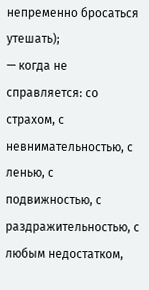непременно бросаться утешать);
— когда не справляется: со страхом, с невнимательностью, с ленью, с подвижностью, с раздражительностью, с любым недостатком,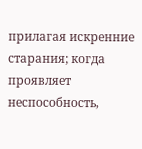прилагая искренние старания; когда проявляет неспособность,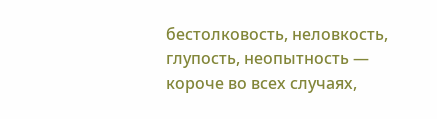бестолковость, неловкость, глупость, неопытность — короче во всех случаях,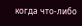когда что-либо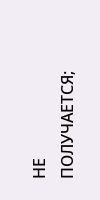НЕ ПОЛУЧАЕТСЯ;